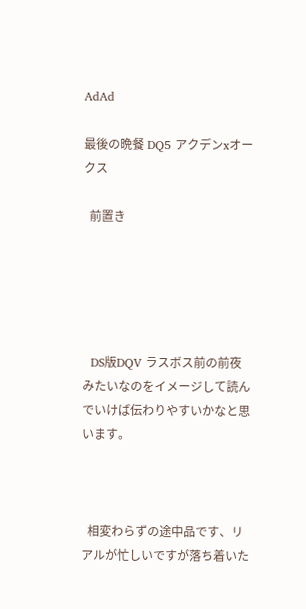AdAd

最後の晩餐 DQ5 アクデンxオークス

  前置き





  DS版DQⅤ ラスボス前の前夜 みたいなのをイメージして読んでいけば伝わりやすいかなと思います。



  相変わらずの途中品です、リアルが忙しいですが落ち着いた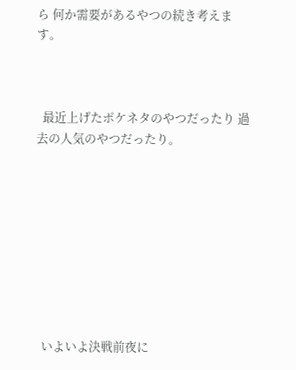ら 何か需要があるやつの続き考えます。



  最近上げたポケネタのやつだったり 過去の人気のやつだったり。









  いよいよ決戦前夜に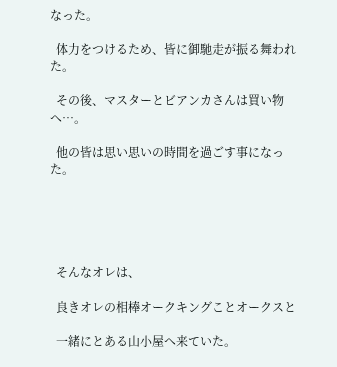なった。

  体力をつけるため、皆に御馳走が振る舞われた。

  その後、マスターとビアンカさんは買い物へ…。

  他の皆は思い思いの時間を過ごす事になった。





  そんなオレは、

  良きオレの相棒オークキングことオークスと

  一緒にとある山小屋へ来ていた。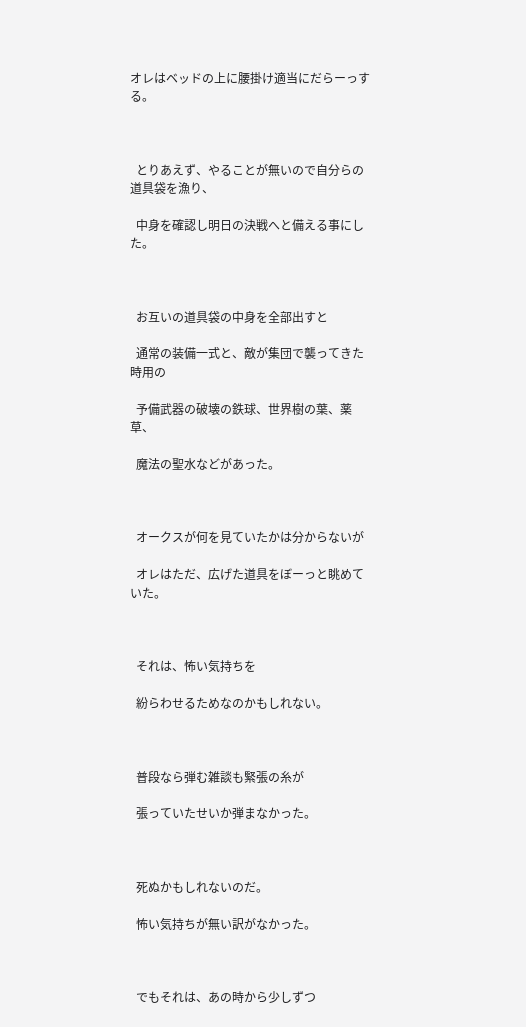オレはベッドの上に腰掛け適当にだらーっする。



  とりあえず、やることが無いので自分らの道具袋を漁り、

  中身を確認し明日の決戦へと備える事にした。



  お互いの道具袋の中身を全部出すと

  通常の装備一式と、敵が集団で襲ってきた時用の

  予備武器の破壊の鉄球、世界樹の葉、薬草、

  魔法の聖水などがあった。



  オークスが何を見ていたかは分からないが

  オレはただ、広げた道具をぼーっと眺めていた。



  それは、怖い気持ちを

  紛らわせるためなのかもしれない。



  普段なら弾む雑談も緊張の糸が

  張っていたせいか弾まなかった。



  死ぬかもしれないのだ。

  怖い気持ちが無い訳がなかった。



  でもそれは、あの時から少しずつ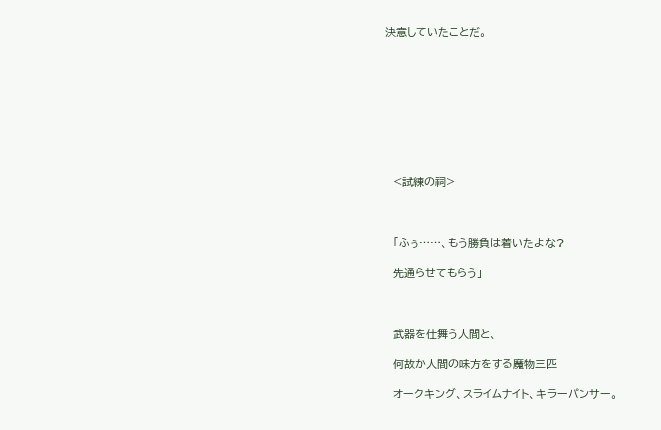決意していたことだ。









  <試練の祠>



  「ふぅ……、もう勝負は着いたよな?

  先通らせてもらう」



  武器を仕舞う人間と、

  何故か人間の味方をする魔物三匹

  オークキング、スライムナイト、キラーパンサー。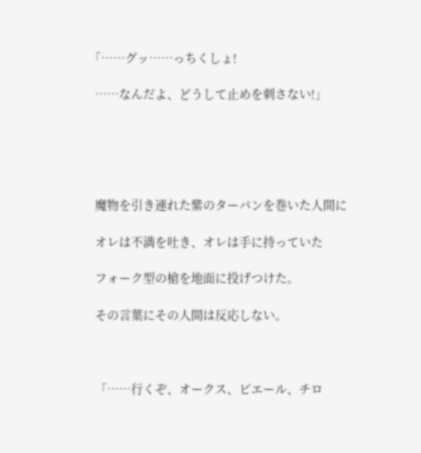「……グッ……っちくしょ!

  ……なんだよ、どうして止めを刺さない!」





  魔物を引き連れた紫のターバンを巻いた人間に

  オレは不満を吐き、オレは手に持っていた

  フォーク型の槍を地面に投げつけた。

  その言葉にその人間は反応しない。



  「……行くぞ、オークス、ピエール、チロ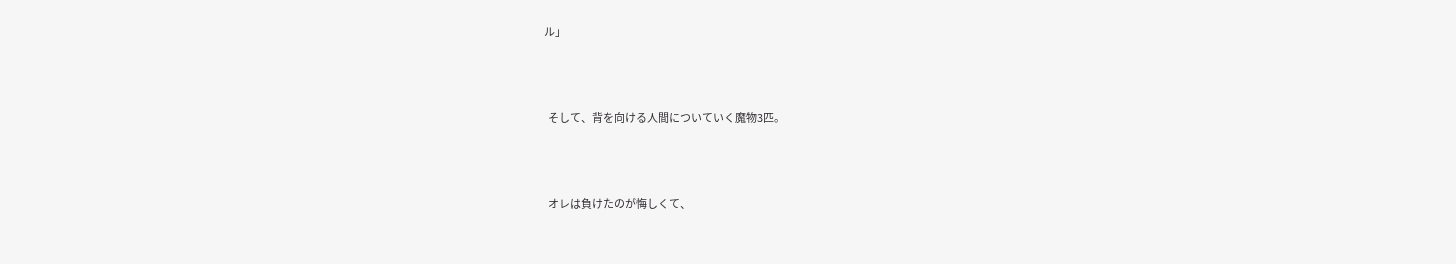ル」



  そして、背を向ける人間についていく魔物3匹。



  オレは負けたのが悔しくて、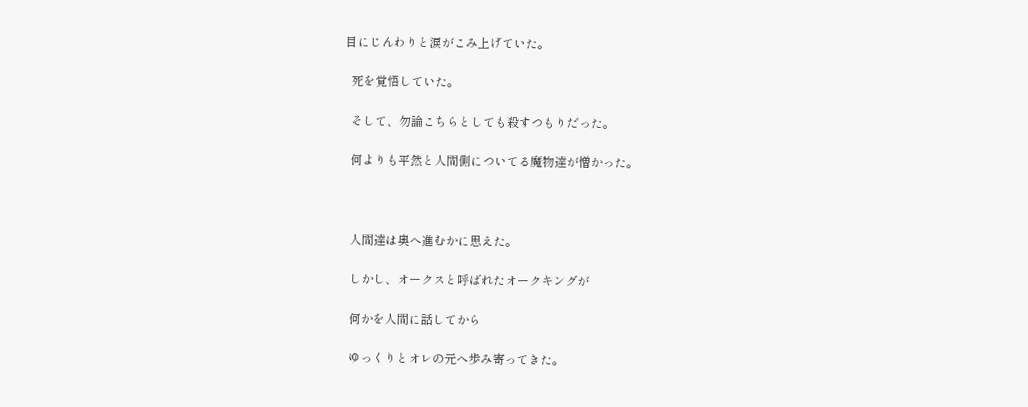目にじんわりと涙がこみ上げていた。

  死を覚悟していた。

  そして、勿論こちらとしても殺すつもりだった。

  何よりも平然と人間側についてる魔物達が憎かった。



  人間達は奥へ進むかに思えた。

  しかし、オークスと呼ばれたオークキングが

  何かを人間に話してから

  ゆっくりとオレの元へ歩み寄ってきた。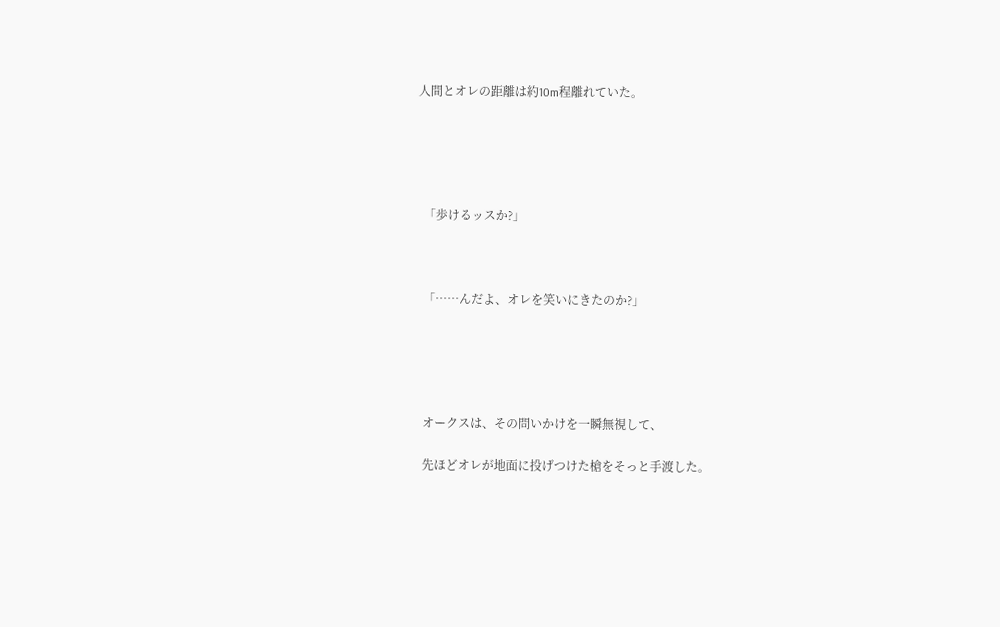人間とオレの距離は約10m程離れていた。





  「歩けるッスか?」



  「……んだよ、オレを笑いにきたのか?」





  オークスは、その問いかけを一瞬無視して、

  先ほどオレが地面に投げつけた槍をそっと手渡した。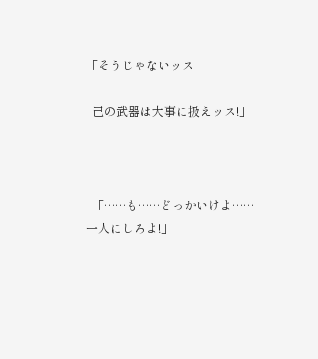「そうじゃないッス

  己の武器は大事に扱えッス!」



  「……も……どっかいけよ……一人にしろよ!」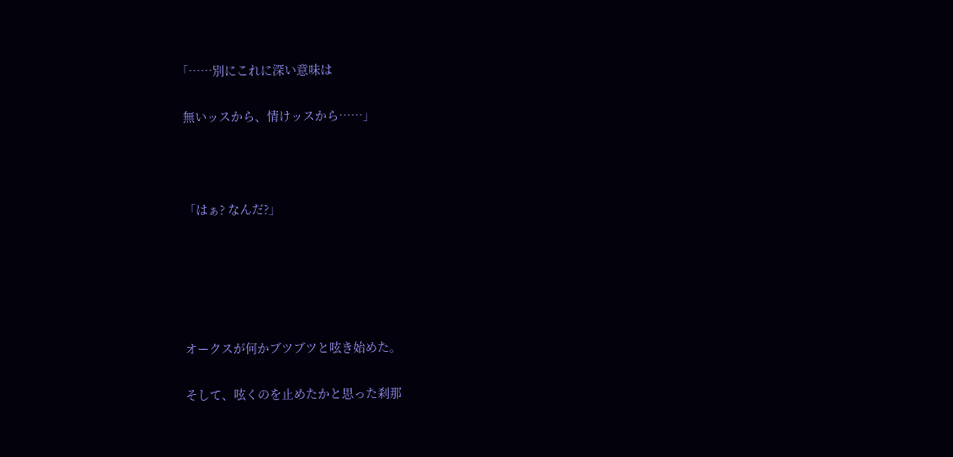「……別にこれに深い意味は

  無いッスから、情けッスから……」



  「はぁ? なんだ?」





  オークスが何かブツブツと呟き始めた。

  そして、呟くのを止めたかと思った刹那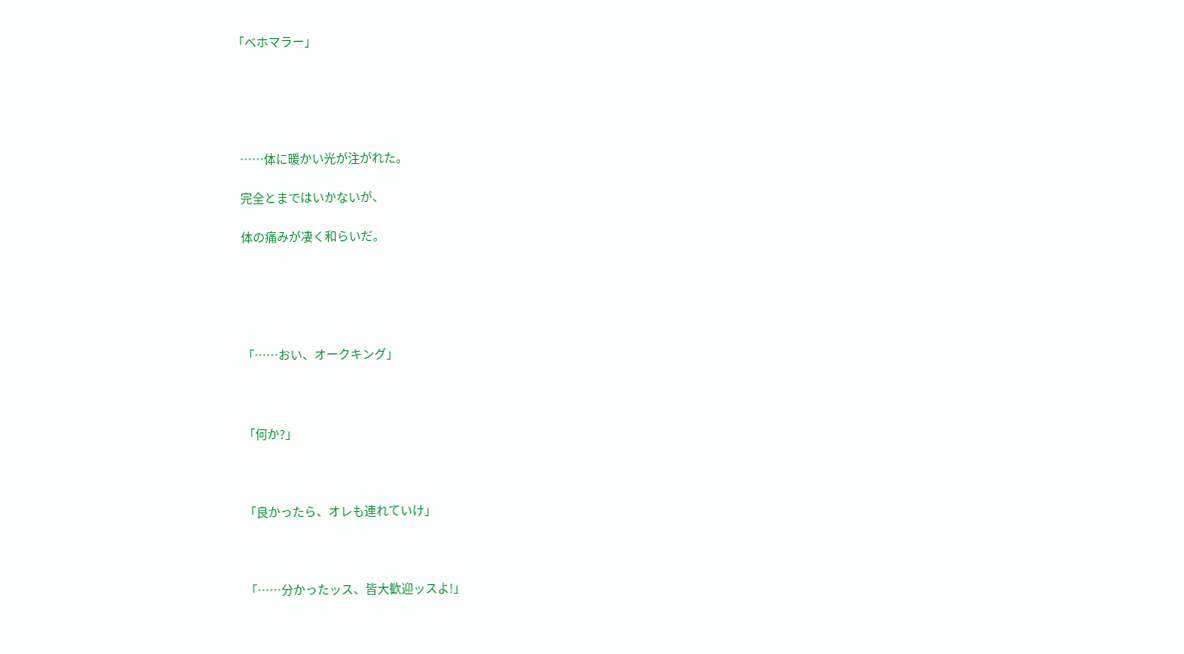「ベホマラー」





  ……体に暖かい光が注がれた。

  完全とまではいかないが、

  体の痛みが凄く和らいだ。





  「……おい、オークキング」



  「何か?」



  「良かったら、オレも連れていけ」



  「……分かったッス、皆大歓迎ッスよ!」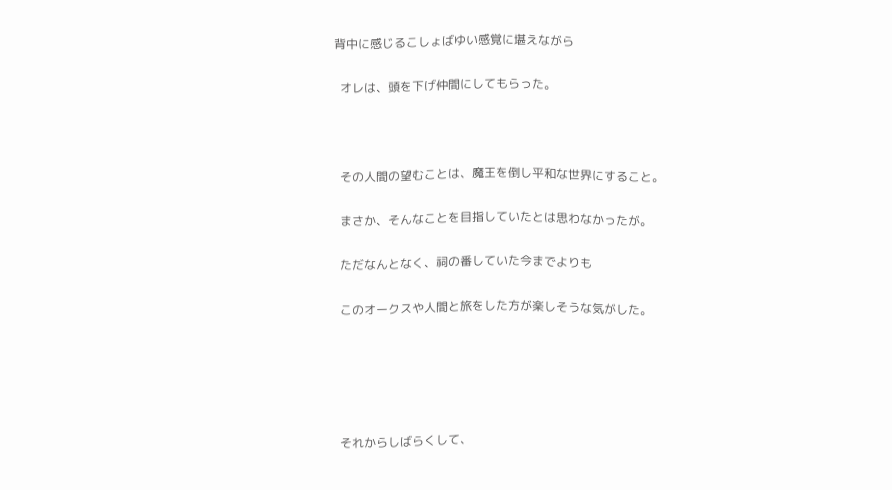背中に感じるこしょばゆい感覚に堪えながら

  オレは、頭を下げ仲間にしてもらった。



  その人間の望むことは、魔王を倒し平和な世界にすること。

  まさか、そんなことを目指していたとは思わなかったが。

  ただなんとなく、祠の番していた今までよりも

  このオークスや人間と旅をした方が楽しそうな気がした。





  それからしばらくして、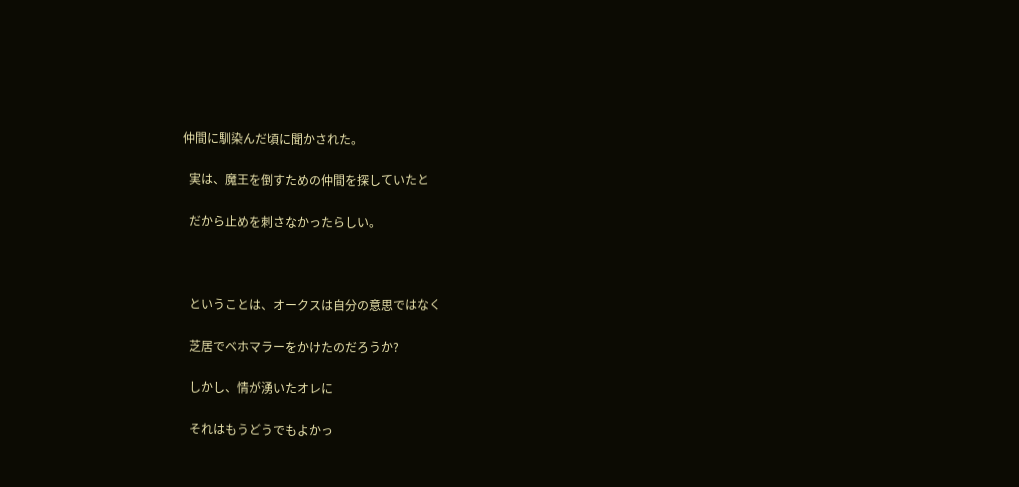仲間に馴染んだ頃に聞かされた。

  実は、魔王を倒すための仲間を探していたと

  だから止めを刺さなかったらしい。



  ということは、オークスは自分の意思ではなく

  芝居でベホマラーをかけたのだろうか?

  しかし、情が湧いたオレに

  それはもうどうでもよかっ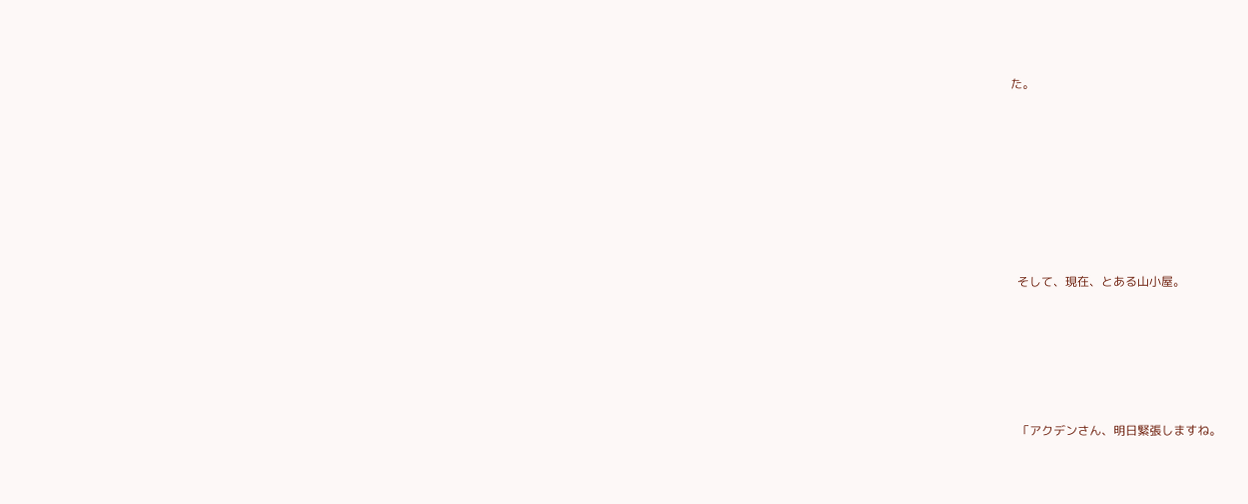た。







  そして、現在、とある山小屋。





  「アクデンさん、明日緊張しますね。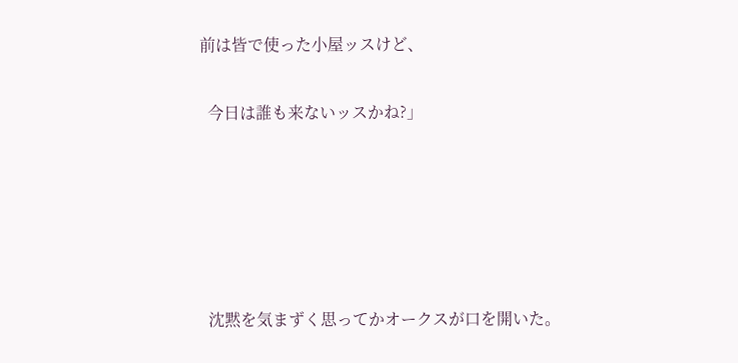前は皆で使った小屋ッスけど、

  今日は誰も来ないッスかね?」





  沈黙を気まずく思ってかオークスが口を開いた。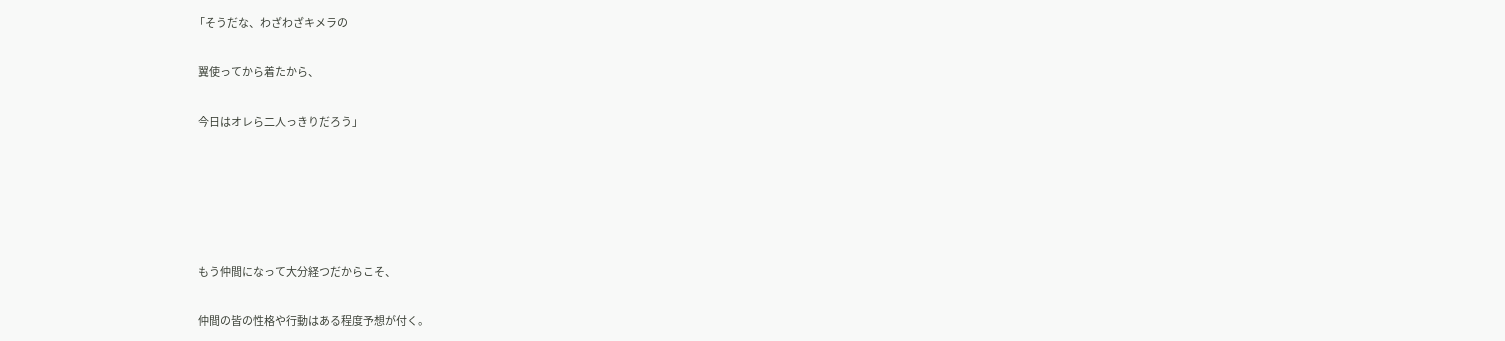「そうだな、わざわざキメラの

  翼使ってから着たから、

  今日はオレら二人っきりだろう」





  もう仲間になって大分経つだからこそ、

  仲間の皆の性格や行動はある程度予想が付く。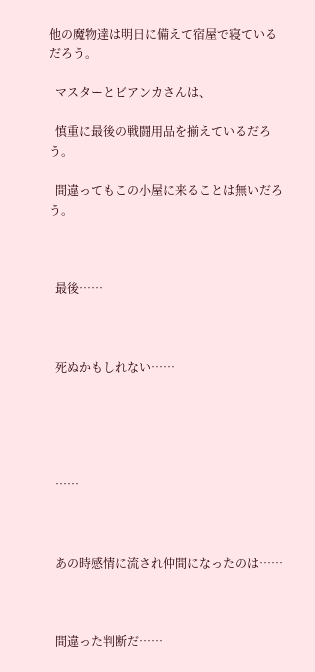他の魔物達は明日に備えて宿屋で寝ているだろう。

  マスターとビアンカさんは、

  慎重に最後の戦闘用品を揃えているだろう。

  間違ってもこの小屋に来ることは無いだろう。



  最後……



  死ぬかもしれない……





  ……



  あの時感情に流され仲間になったのは……



  間違った判断だ……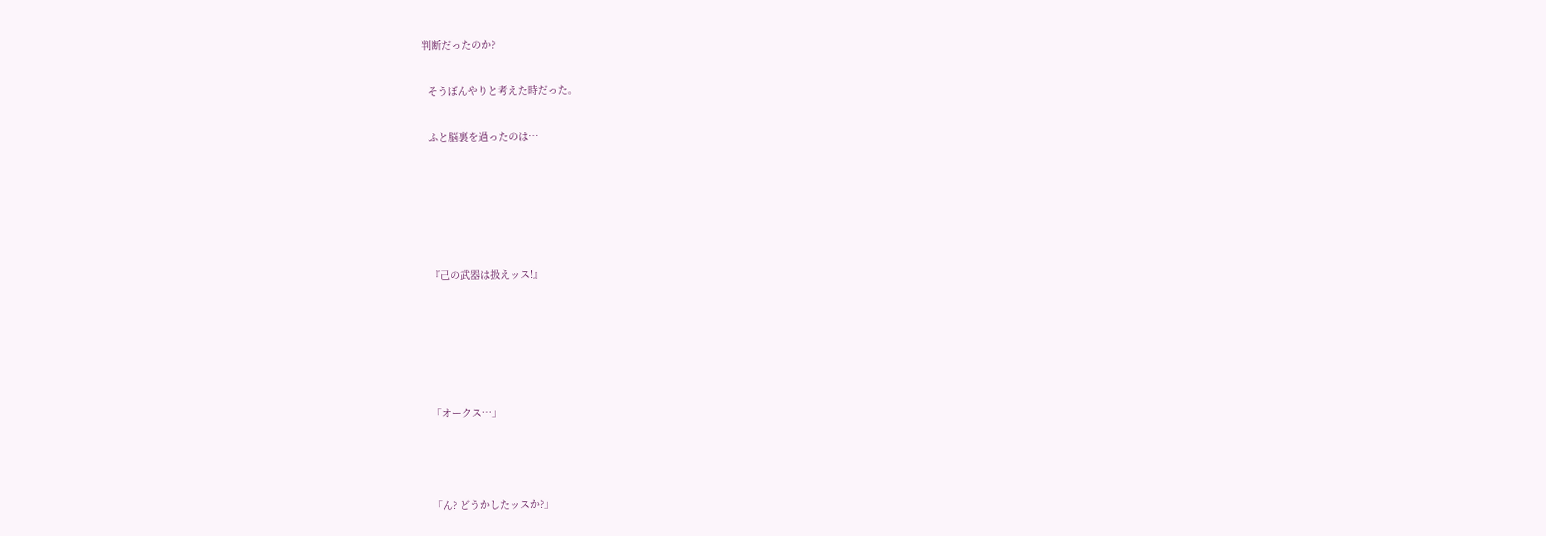判断だったのか?

  そうぼんやりと考えた時だった。

  ふと脳裏を過ったのは…





  『己の武器は扱えッス!』





  「オークス…」



  「ん? どうかしたッスか?」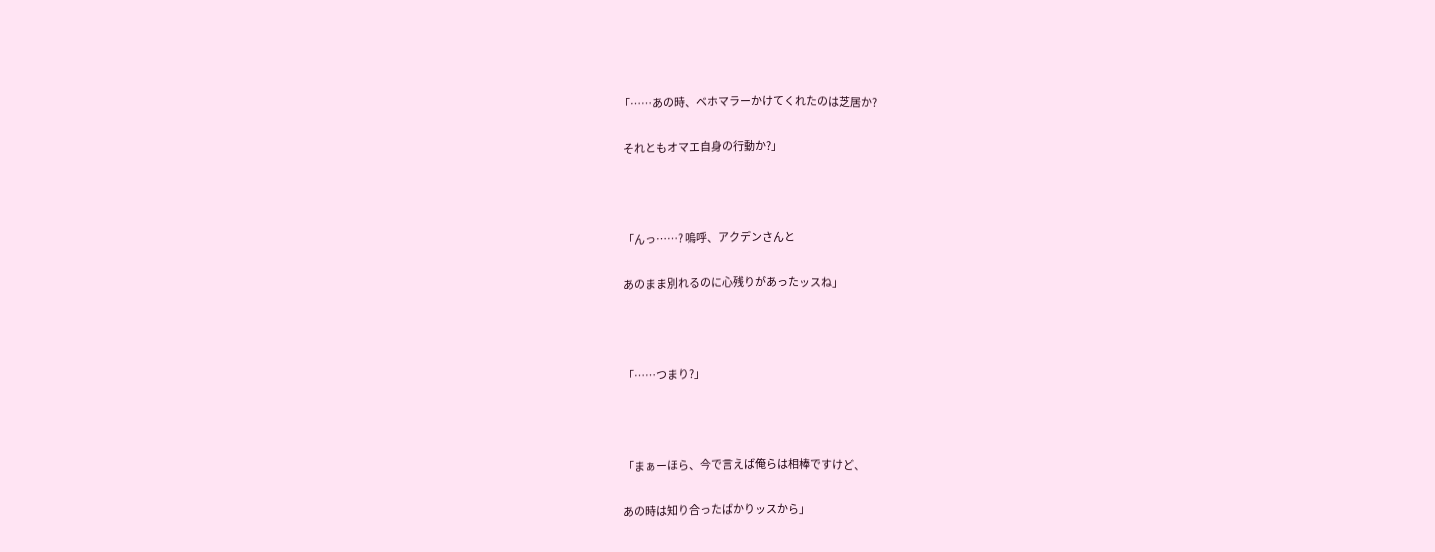「……あの時、ベホマラーかけてくれたのは芝居か?

  それともオマエ自身の行動か?」



  「んっ……? 嗚呼、アクデンさんと

  あのまま別れるのに心残りがあったッスね」



  「……つまり?」



  「まぁーほら、今で言えば俺らは相棒ですけど、

  あの時は知り合ったばかりッスから」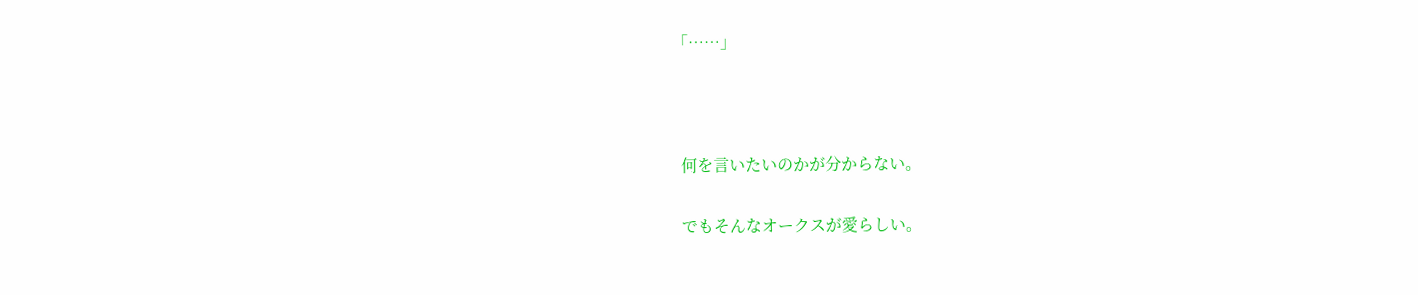「……」



  何を言いたいのかが分からない。

  でもそんなオークスが愛らしい。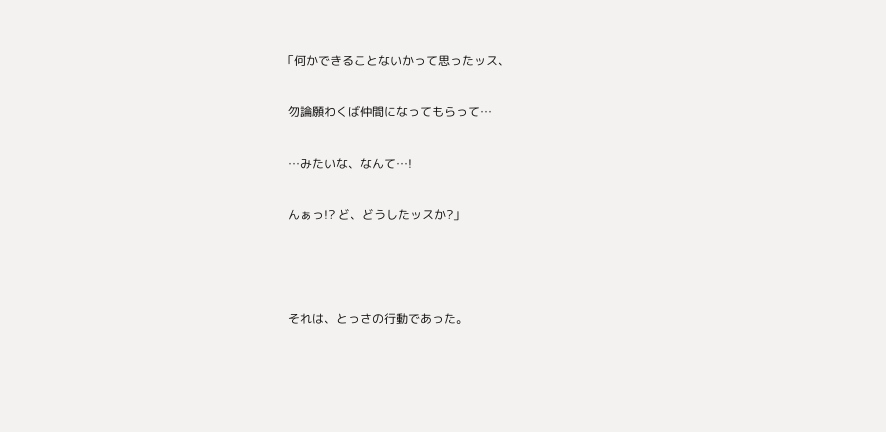「何かできることないかって思ったッス、

  勿論願わくば仲間になってもらって…

  …みたいな、なんて…!

  んぁっ!? ど、どうしたッスか?」



  それは、とっさの行動であった。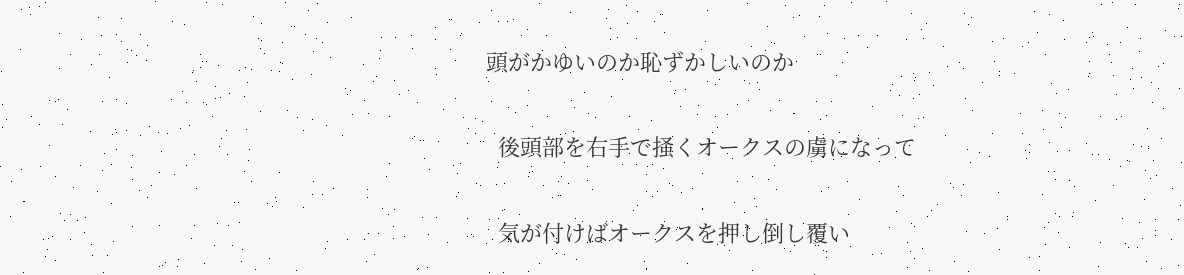頭がかゆいのか恥ずかしいのか

  後頭部を右手で掻くオークスの虜になって

  気が付けばオークスを押し倒し覆い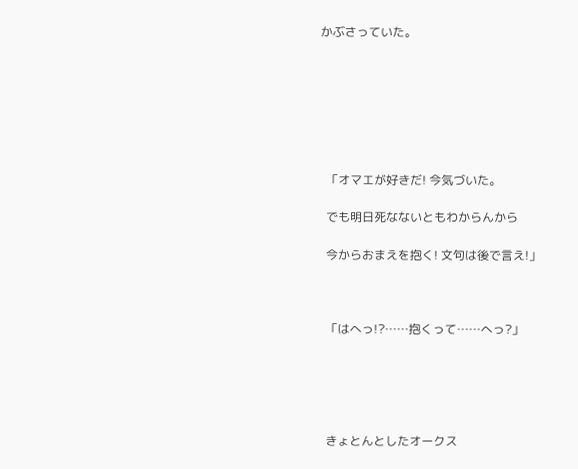かぶさっていた。







  「オマエが好きだ! 今気づいた。

  でも明日死なないともわからんから

  今からおまえを抱く! 文句は後で言え!」



  「はへっ!?……抱くって……へっ?」





  きょとんとしたオークス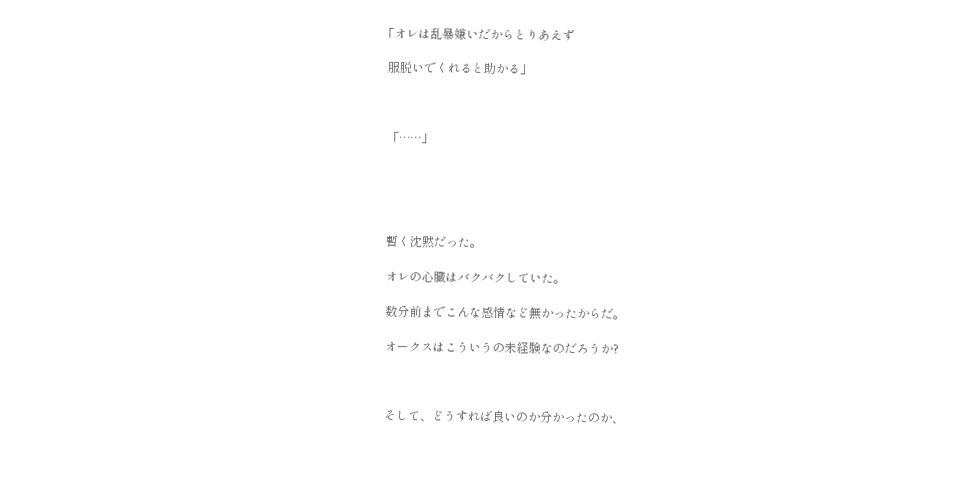「オレは乱暴嫌いだからとりあえず

  服脱いでくれると助かる」



  「……」





  暫く沈黙だった。

  オレの心臓はバクバクしていた。

  数分前までこんな感情など無かったからだ。

  オークスはこういうの未経験なのだろうか?



  そして、どうすれば良いのか分かったのか、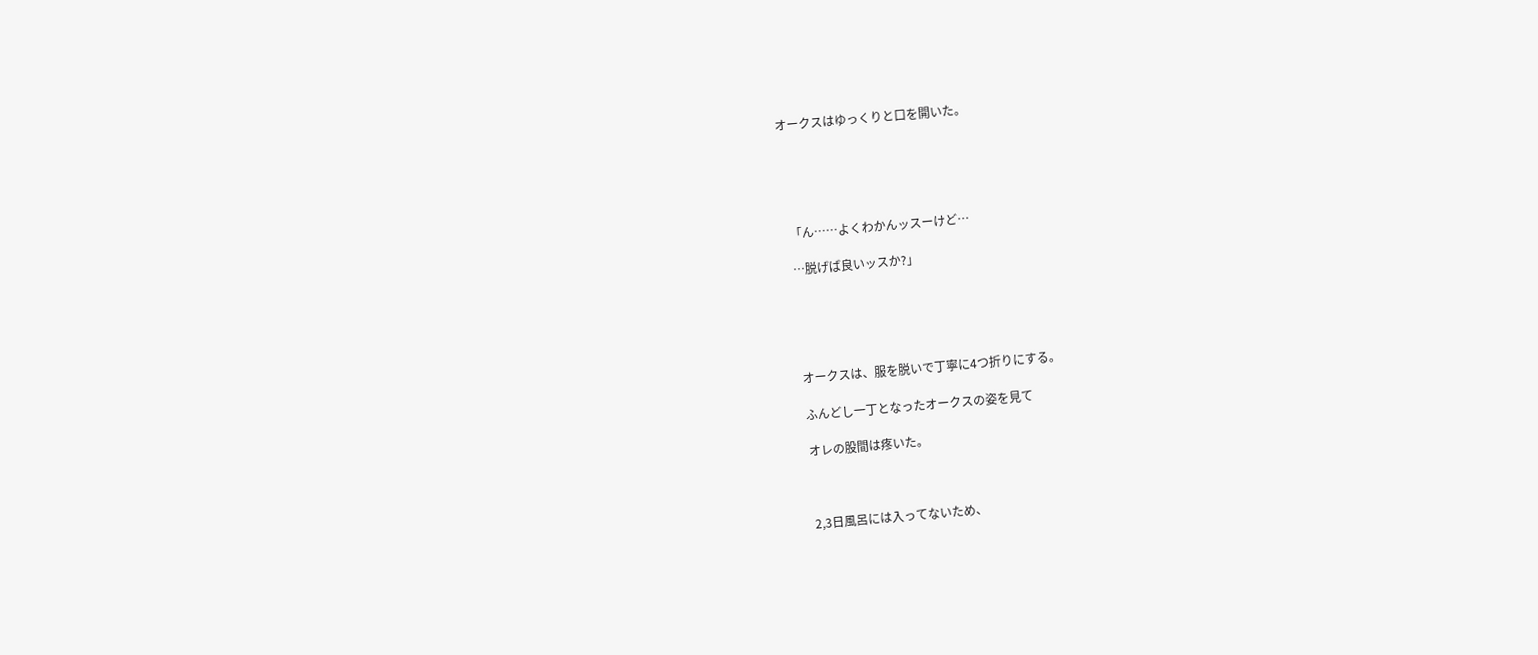オークスはゆっくりと口を開いた。





  「ん……よくわかんッスーけど…

  …脱げば良いッスか?」





  オークスは、服を脱いで丁寧に4つ折りにする。

  ふんどし一丁となったオークスの姿を見て

  オレの股間は疼いた。



  2,3日風呂には入ってないため、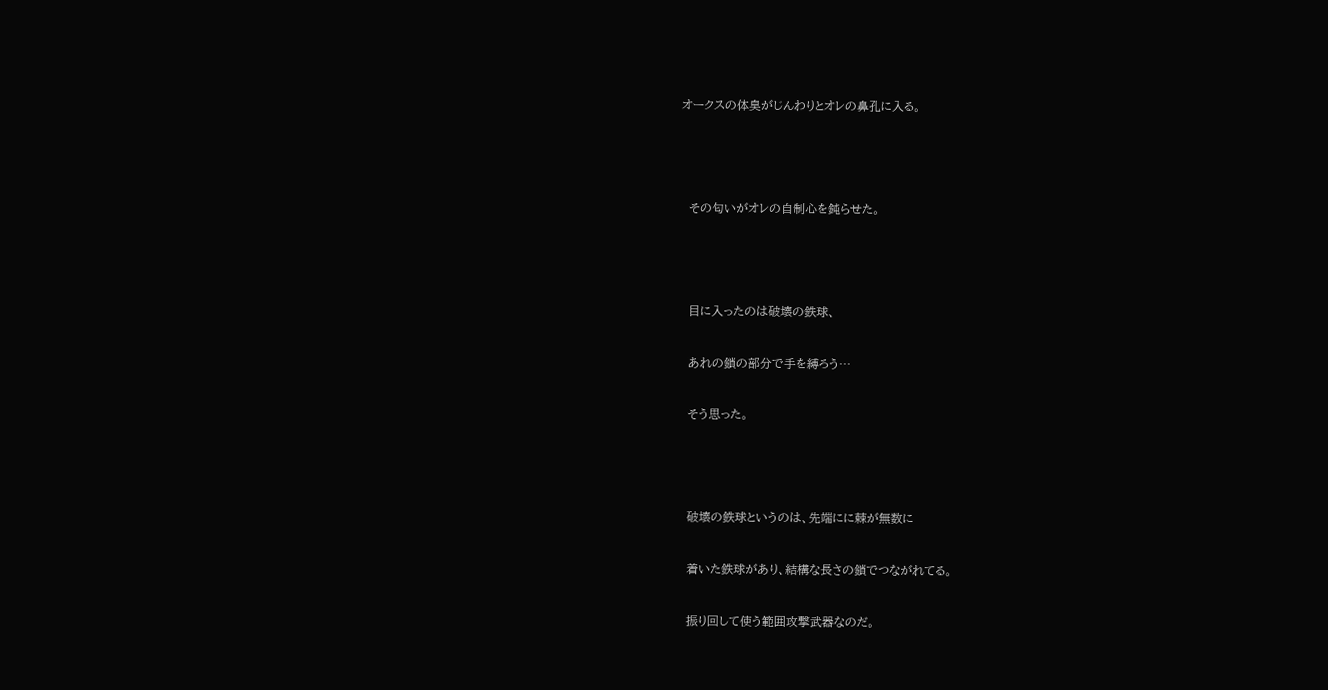オークスの体臭がじんわりとオレの鼻孔に入る。



  その匂いがオレの自制心を鈍らせた。



  目に入ったのは破壊の鉄球、

  あれの鎖の部分で手を縛ろう…

  そう思った。



  破壊の鉄球というのは、先端にに棘が無数に

  着いた鉄球があり、結構な長さの鎖でつながれてる。

  振り回して使う範囲攻撃武器なのだ。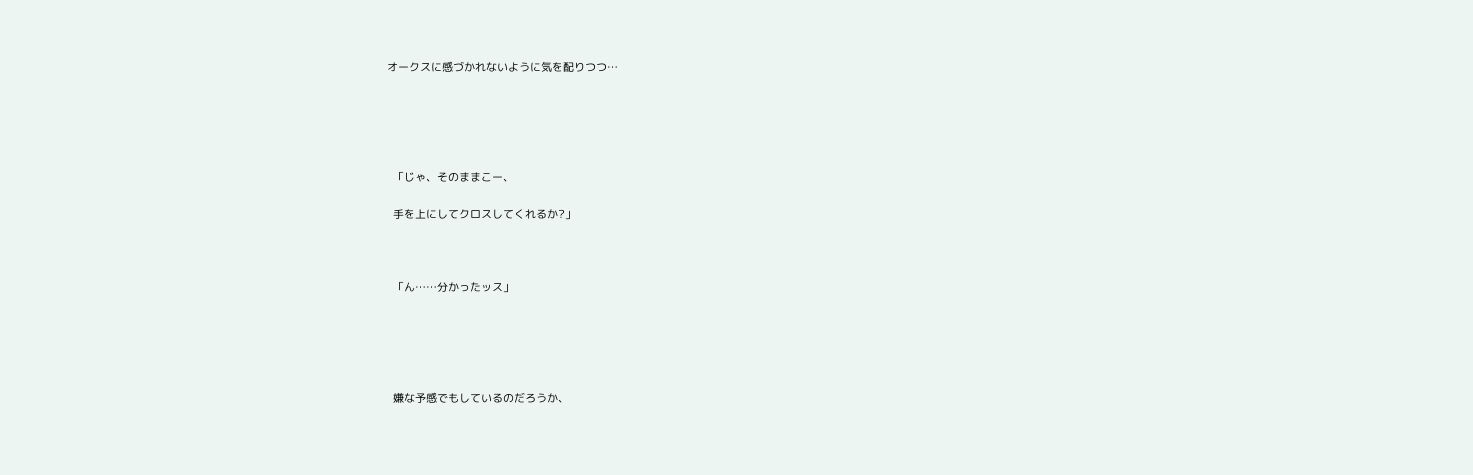オークスに感づかれないように気を配りつつ…





  「じゃ、そのままこー、

  手を上にしてクロスしてくれるか?」



  「ん……分かったッス」





  嫌な予感でもしているのだろうか、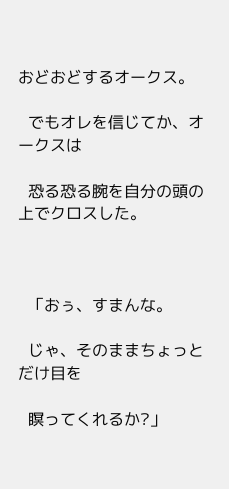おどおどするオークス。

  でもオレを信じてか、オークスは

  恐る恐る腕を自分の頭の上でクロスした。



  「おぅ、すまんな。

  じゃ、そのままちょっとだけ目を

  瞑ってくれるか?」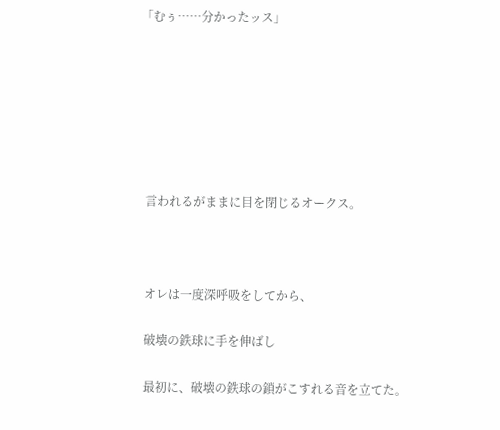「むぅ……分かったッス」







  言われるがままに目を閉じるオークス。



  オレは一度深呼吸をしてから、

  破壊の鉄球に手を伸ばし

  最初に、破壊の鉄球の鎖がこすれる音を立てた。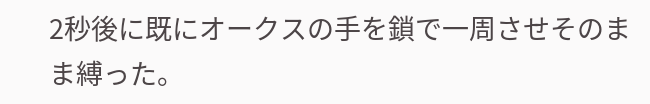2秒後に既にオークスの手を鎖で一周させそのまま縛った。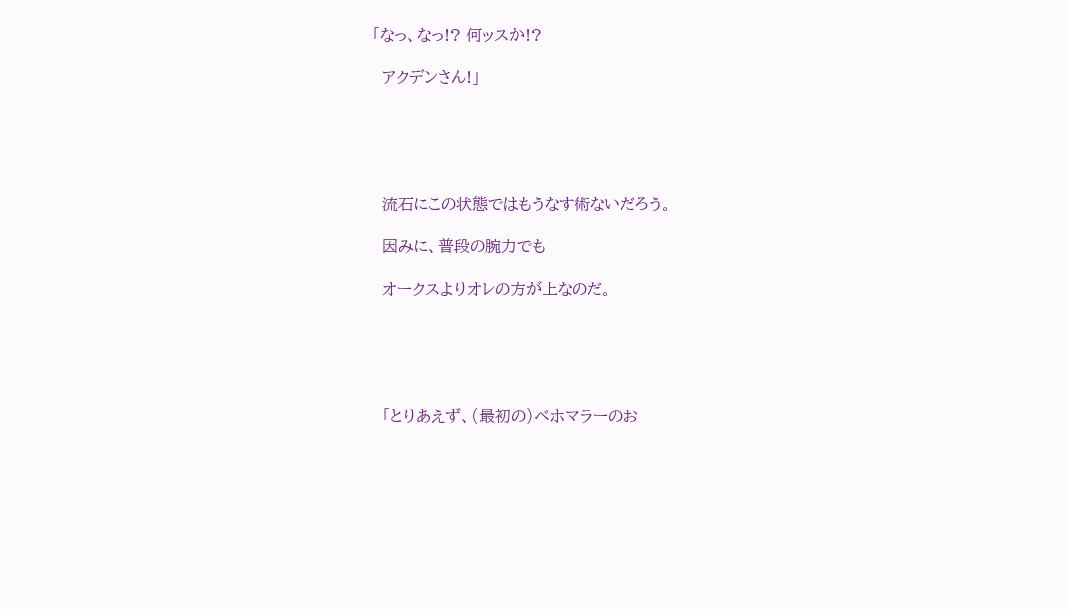「なっ、なっ!? 何ッスか!?

  アクデンさん!」





  流石にこの状態ではもうなす術ないだろう。

  因みに、普段の腕力でも

  オークスよりオレの方が上なのだ。





  「とりあえず、(最初の)ベホマラーのお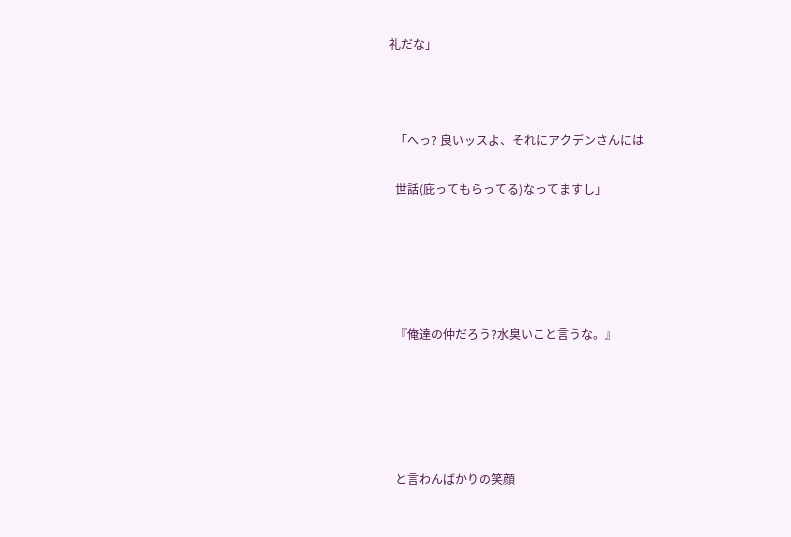礼だな」



  「へっ? 良いッスよ、それにアクデンさんには

  世話(庇ってもらってる)なってますし」





  『俺達の仲だろう?水臭いこと言うな。』





  と言わんばかりの笑顔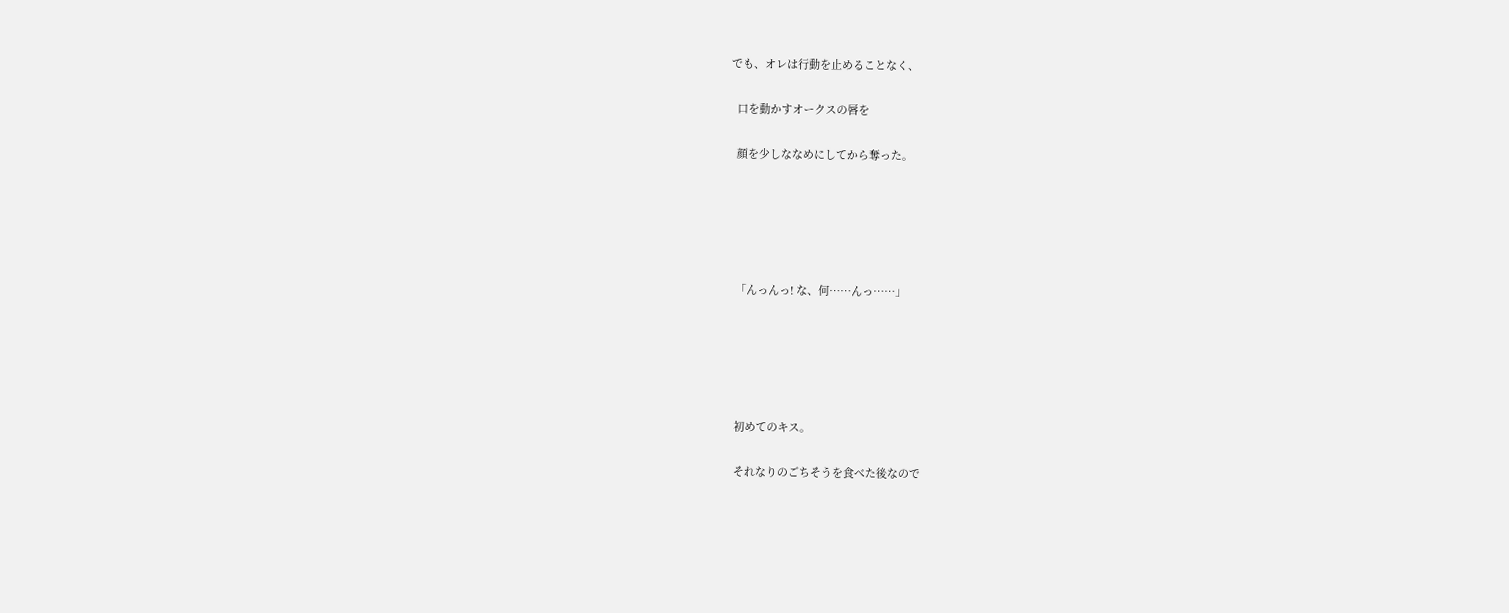でも、オレは行動を止めることなく、

  口を動かすオークスの唇を

  顔を少しななめにしてから奪った。





  「んっんっ! な、何……んっ……」





  初めてのキス。

  それなりのごちそうを食べた後なので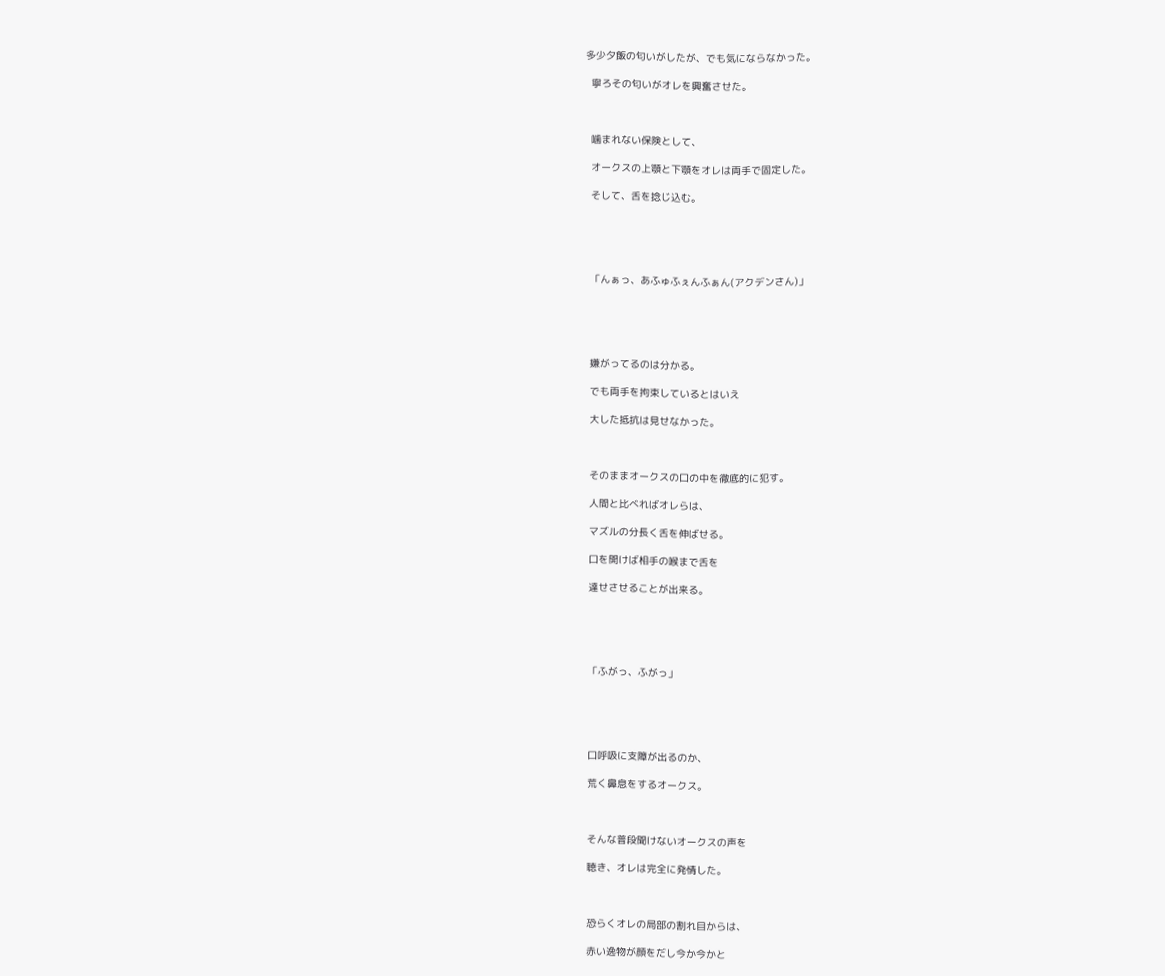多少夕飯の匂いがしたが、でも気にならなかった。

  寧ろその匂いがオレを興奮させた。



  噛まれない保険として、

  オークスの上顎と下顎をオレは両手で固定した。

  そして、舌を捻じ込む。





  「んぁっ、あふゅふぇんふぁん(アクデンさん)」





  嫌がってるのは分かる。

  でも両手を拘束しているとはいえ

  大した抵抗は見せなかった。



  そのままオークスの口の中を徹底的に犯す。

  人間と比べればオレらは、

  マズルの分長く舌を伸ばせる。

  口を開けば相手の喉まで舌を

  達せさせることが出来る。





  「ふがっ、ふがっ」





  口呼吸に支障が出るのか、

  荒く鼻息をするオークス。



  そんな普段聞けないオークスの声を

  聴き、オレは完全に発情した。



  恐らくオレの局部の割れ目からは、

  赤い逸物が顔をだし今か今かと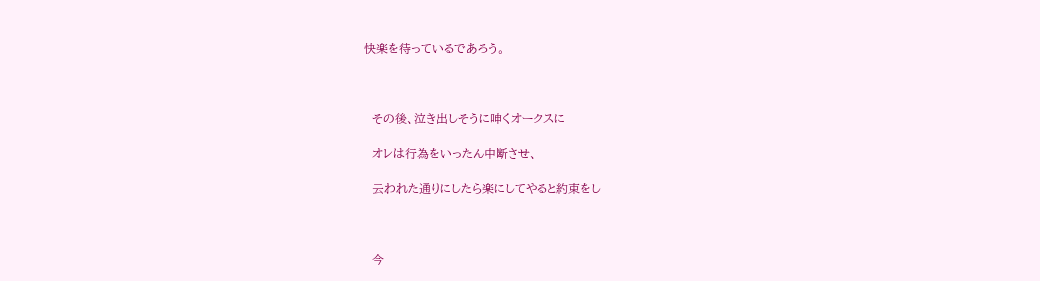快楽を待っているであろう。



  その後、泣き出しそうに呻くオークスに

  オレは行為をいったん中断させ、

  云われた通りにしたら楽にしてやると約束をし



  今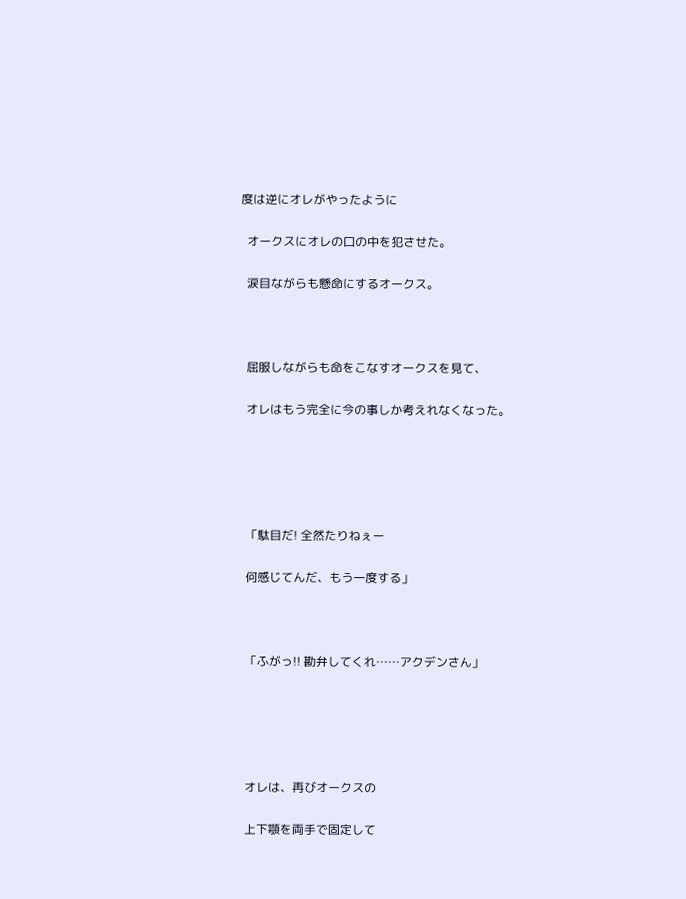度は逆にオレがやったように

  オークスにオレの口の中を犯させた。

  涙目ながらも懸命にするオークス。



  屈服しながらも命をこなすオークスを見て、

  オレはもう完全に今の事しか考えれなくなった。





  「駄目だ! 全然たりねぇー

  何感じてんだ、もう一度する」



  「ふがっ!! 勘弁してくれ……アクデンさん」





  オレは、再びオークスの

  上下顎を両手で固定して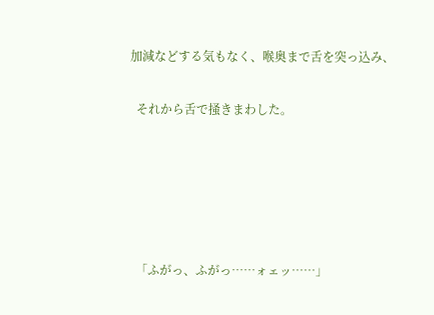加減などする気もなく、喉奥まで舌を突っ込み、

  それから舌で掻きまわした。





  「ふがっ、ふがっ……ォェッ……」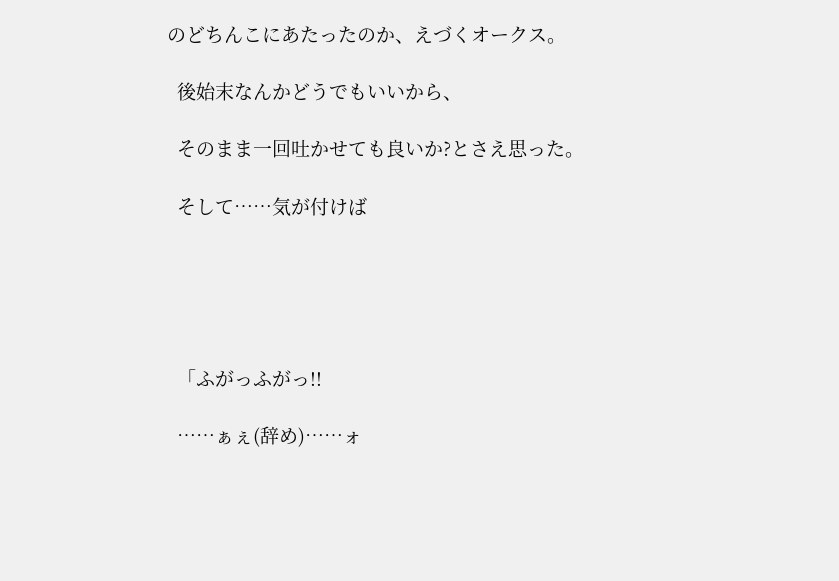のどちんこにあたったのか、えづくオークス。

  後始末なんかどうでもいいから、

  そのまま一回吐かせても良いか?とさえ思った。

  そして……気が付けば





  「ふがっふがっ!!

  ……ぁぇ(辞め)……ォ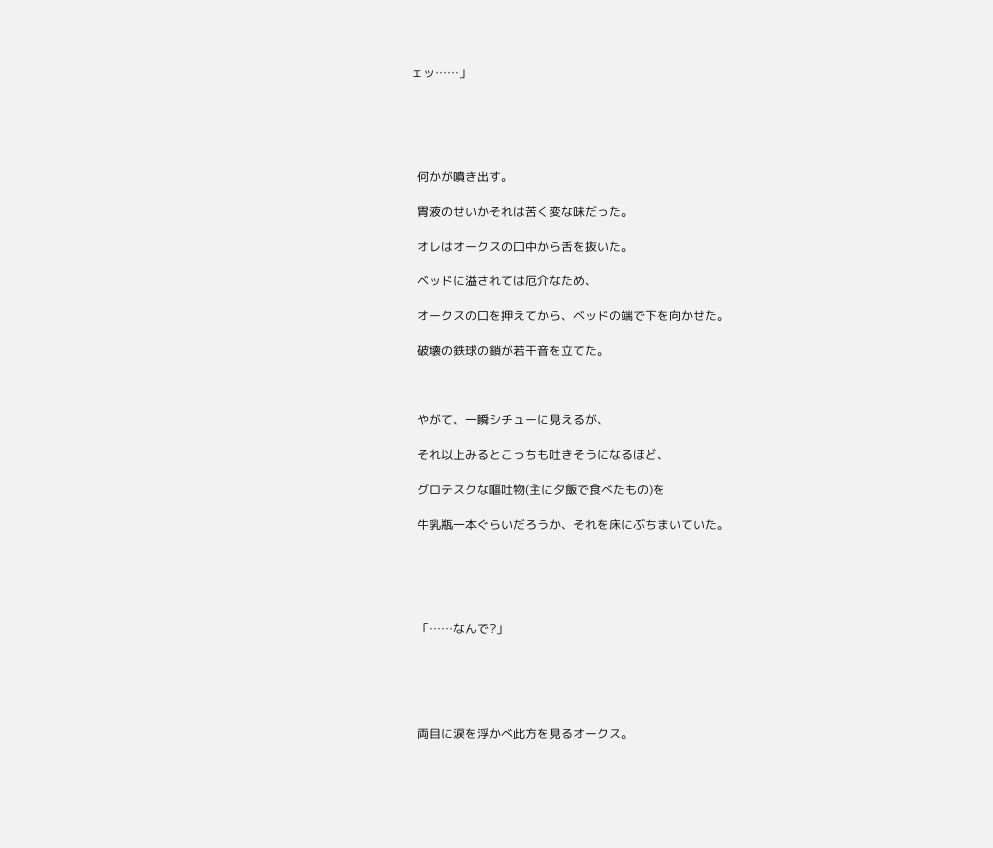ェッ……」





  何かが噴き出す。

  胃液のせいかそれは苦く変な味だった。

  オレはオークスの口中から舌を抜いた。

  ベッドに溢されては厄介なため、

  オークスの口を押えてから、ベッドの端で下を向かせた。

  破壊の鉄球の鎖が若干音を立てた。



  やがて、一瞬シチューに見えるが、

  それ以上みるとこっちも吐きそうになるほど、

  グロテスクな嘔吐物(主に夕飯で食べたもの)を

  牛乳瓶一本ぐらいだろうか、それを床にぶちまいていた。





  「……なんで?」





  両目に涙を浮かべ此方を見るオークス。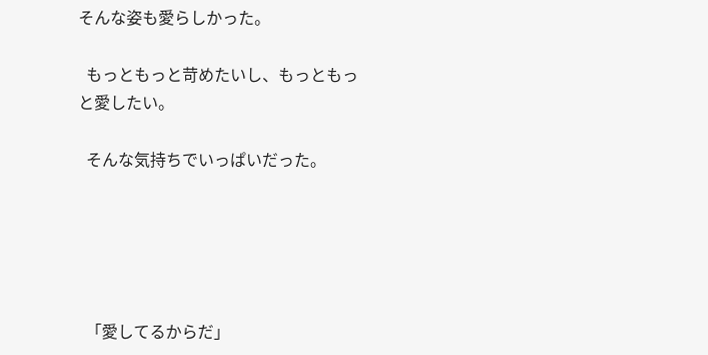そんな姿も愛らしかった。

  もっともっと苛めたいし、もっともっと愛したい。

  そんな気持ちでいっぱいだった。





  「愛してるからだ」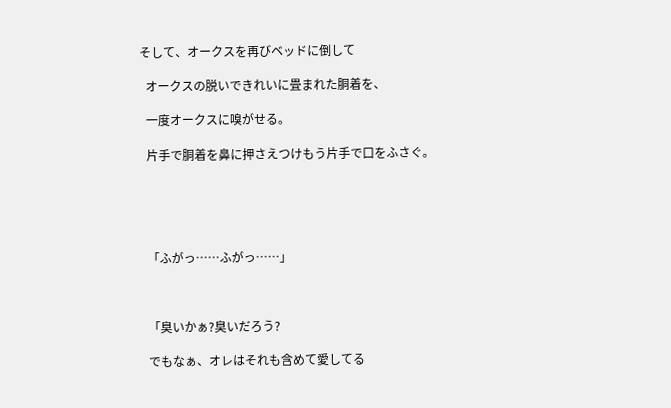そして、オークスを再びベッドに倒して

  オークスの脱いできれいに畳まれた胴着を、

  一度オークスに嗅がせる。

  片手で胴着を鼻に押さえつけもう片手で口をふさぐ。





  「ふがっ……ふがっ……」



  「臭いかぁ?臭いだろう?

  でもなぁ、オレはそれも含めて愛してる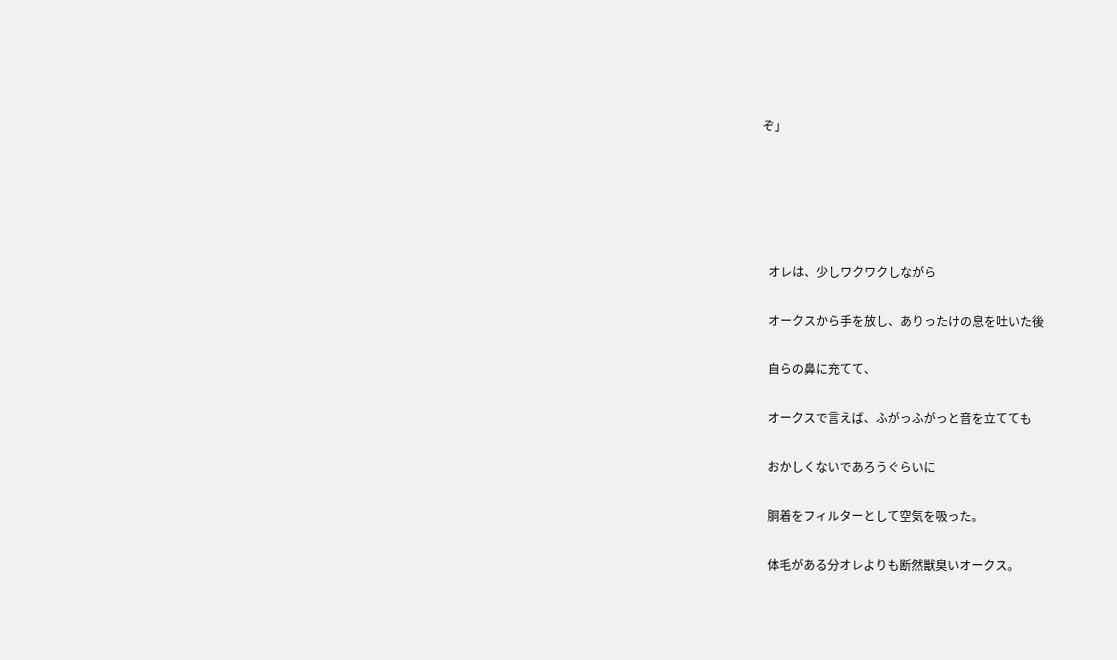ぞ」





  オレは、少しワクワクしながら

  オークスから手を放し、ありったけの息を吐いた後

  自らの鼻に充てて、

  オークスで言えば、ふがっふがっと音を立てても

  おかしくないであろうぐらいに

  胴着をフィルターとして空気を吸った。

  体毛がある分オレよりも断然獣臭いオークス。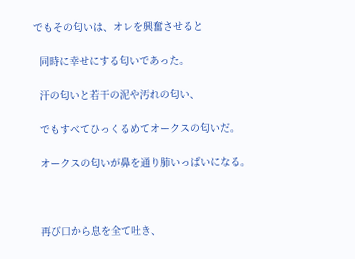でもその匂いは、オレを興奮させると

  同時に幸せにする匂いであった。

  汗の匂いと若干の泥や汚れの匂い、

  でもすべてひっくるめてオークスの匂いだ。

  オークスの匂いが鼻を通り肺いっぱいになる。



  再び口から息を全て吐き、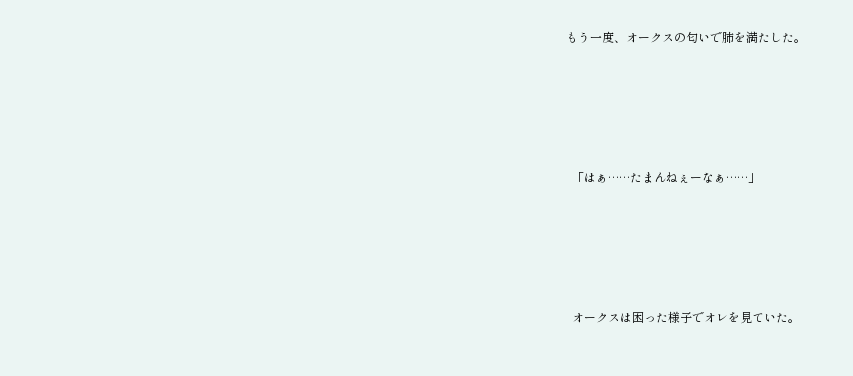もう一度、オークスの匂いで肺を満たした。





  「はぁ……たまんねぇーなぁ……」





  オークスは困った様子でオレを見ていた。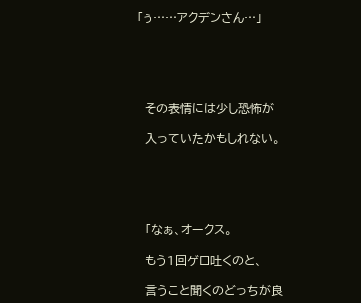「ぅ……アクデンさん…」





  その表情には少し恐怖が

  入っていたかもしれない。





  「なぁ、オークス。

  もう1回ゲロ吐くのと、

  言うこと聞くのどっちが良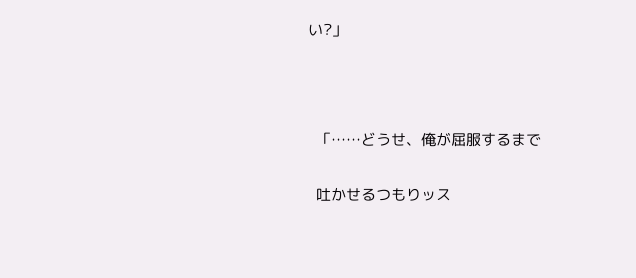い?」



  「……どうせ、俺が屈服するまで

  吐かせるつもりッス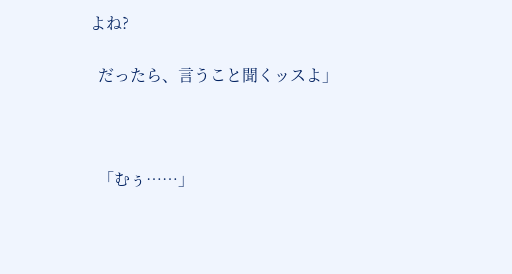よね?

  だったら、言うこと聞くッスよ」



  「むぅ……」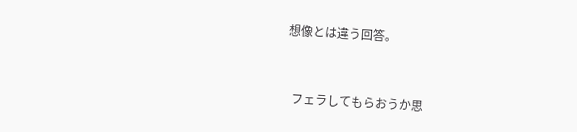想像とは違う回答。



  フェラしてもらおうか思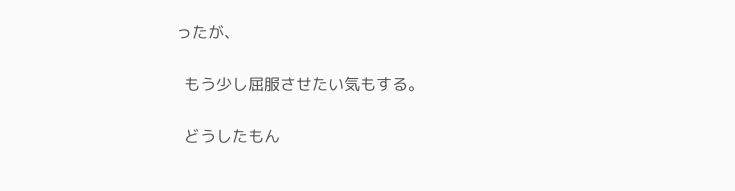ったが、

  もう少し屈服させたい気もする。

  どうしたもん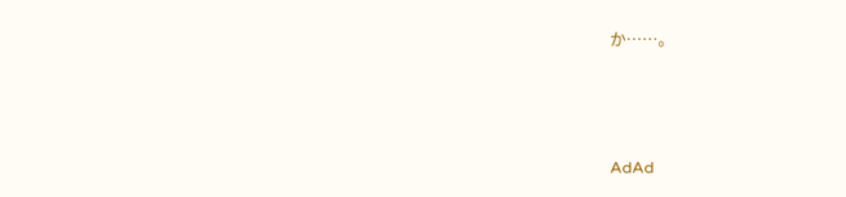か……。



AdAd